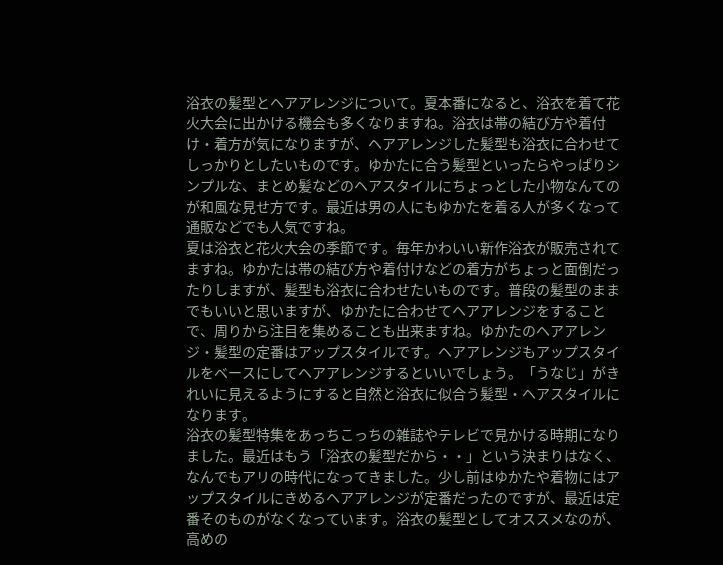浴衣の髪型とヘアアレンジについて。夏本番になると、浴衣を着て花火大会に出かける機会も多くなりますね。浴衣は帯の結び方や着付け・着方が気になりますが、ヘアアレンジした髪型も浴衣に合わせてしっかりとしたいものです。ゆかたに合う髪型といったらやっぱりシンプルな、まとめ髪などのヘアスタイルにちょっとした小物なんてのが和風な見せ方です。最近は男の人にもゆかたを着る人が多くなって通販などでも人気ですね。
夏は浴衣と花火大会の季節です。毎年かわいい新作浴衣が販売されてますね。ゆかたは帯の結び方や着付けなどの着方がちょっと面倒だったりしますが、髪型も浴衣に合わせたいものです。普段の髪型のままでもいいと思いますが、ゆかたに合わせてヘアアレンジをすることで、周りから注目を集めることも出来ますね。ゆかたのヘアアレンジ・髪型の定番はアップスタイルです。ヘアアレンジもアップスタイルをベースにしてヘアアレンジするといいでしょう。「うなじ」がきれいに見えるようにすると自然と浴衣に似合う髪型・ヘアスタイルになります。
浴衣の髪型特集をあっちこっちの雑誌やテレビで見かける時期になりました。最近はもう「浴衣の髪型だから・・」という決まりはなく、なんでもアリの時代になってきました。少し前はゆかたや着物にはアップスタイルにきめるヘアアレンジが定番だったのですが、最近は定番そのものがなくなっています。浴衣の髪型としてオススメなのが、高めの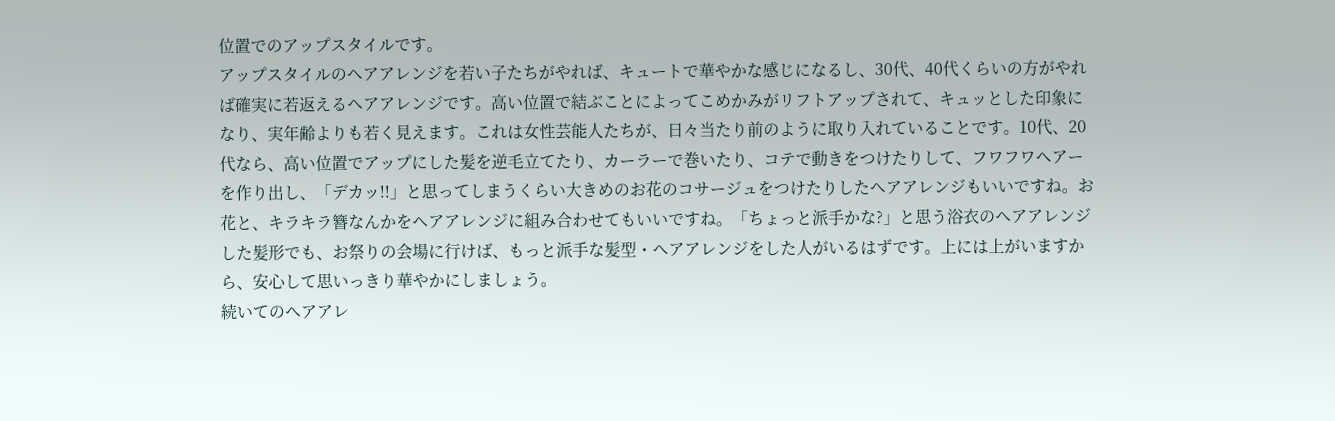位置でのアップスタイルです。
アップスタイルのヘアアレンジを若い子たちがやれば、キュートで華やかな感じになるし、30代、40代くらいの方がやれば確実に若返えるヘアアレンジです。高い位置で結ぶことによってこめかみがリフトアップされて、キュッとした印象になり、実年齢よりも若く見えます。これは女性芸能人たちが、日々当たり前のように取り入れていることです。10代、20代なら、高い位置でアップにした髪を逆毛立てたり、カーラーで巻いたり、コテで動きをつけたりして、フワフワヘアーを作り出し、「デカッ!!」と思ってしまうくらい大きめのお花のコサージュをつけたりしたヘアアレンジもいいですね。お花と、キラキラ簪なんかをヘアアレンジに組み合わせてもいいですね。「ちょっと派手かな?」と思う浴衣のヘアアレンジした髪形でも、お祭りの会場に行けば、もっと派手な髪型・ヘアアレンジをした人がいるはずです。上には上がいますから、安心して思いっきり華やかにしましょう。
続いてのヘアアレ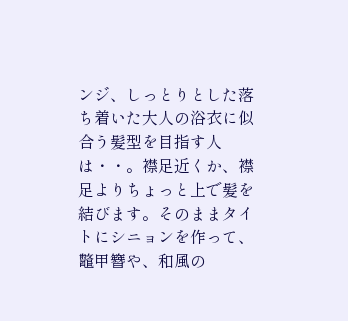ンジ、しっとりとした落ち着いた大人の浴衣に似合う髪型を目指す人は・・。襟足近くか、襟足よりちょっと上で髪を結びます。そのままタイトにシニョンを作って、鼈甲簪や、和風の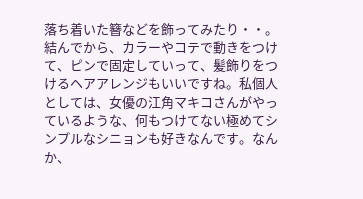落ち着いた簪などを飾ってみたり・・。結んでから、カラーやコテで動きをつけて、ピンで固定していって、髪飾りをつけるヘアアレンジもいいですね。私個人としては、女優の江角マキコさんがやっているような、何もつけてない極めてシンプルなシニョンも好きなんです。なんか、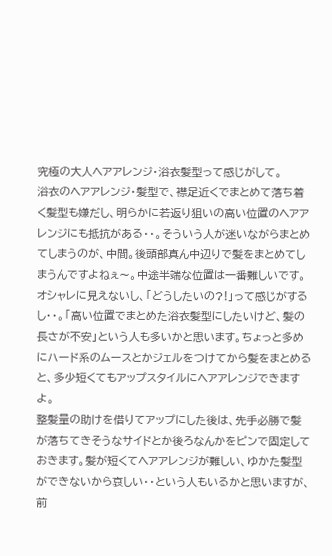究極の大人ヘアアレンジ・浴衣髪型って感じがして。
浴衣のヘアアレンジ・髪型で、襟足近くでまとめて落ち着く髪型も嫌だし、明らかに若返り狙いの高い位置のヘアアレンジにも抵抗がある・・。そういう人が迷いながらまとめてしまうのが、中間。後頭部真ん中辺りで髪をまとめてしまうんですよねぇ〜。中途半端な位置は一番難しいです。オシャレに見えないし、「どうしたいの?!」って感じがするし・・。「高い位置でまとめた浴衣髪型にしたいけど、髪の長さが不安」という人も多いかと思います。ちょっと多めにハード系のムースとかジェルをつけてから髪をまとめると、多少短くてもアップスタイルにヘアアレンジできますよ。
整髪量の助けを借りてアップにした後は、先手必勝で髪が落ちてきそうなサイドとか後ろなんかをピンで固定しておきます。髪が短くてヘアアレンジが難しい、ゆかた髪型ができないから哀しい・・という人もいるかと思いますが、前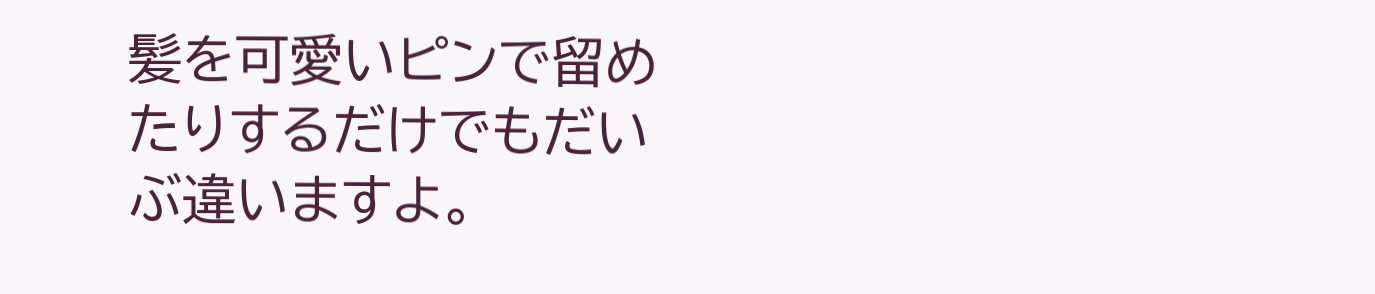髪を可愛いピンで留めたりするだけでもだいぶ違いますよ。